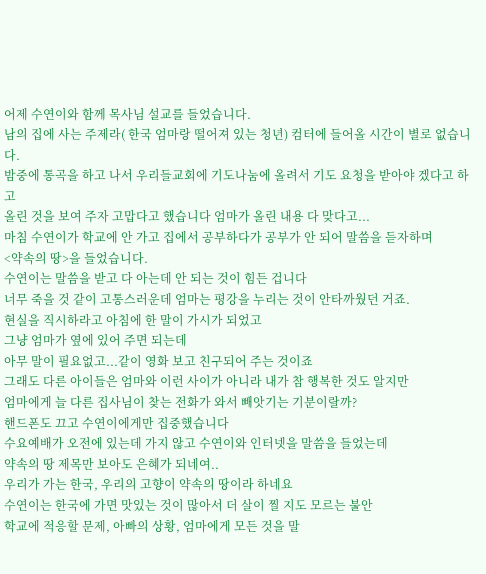어제 수연이와 함께 목사님 설교를 들었습니다.
남의 집에 사는 주제라( 한국 엄마랑 떨어져 있는 청년) 컴터에 들어올 시간이 별로 없습니다.
밤중에 통곡을 하고 나서 우리들교회에 기도나눔에 올려서 기도 요청을 받아야 겠다고 하고
올린 것을 보여 주자 고맙다고 했습니다 엄마가 올린 내용 다 맞다고...
마침 수연이가 학교에 안 가고 집에서 공부하다가 공부가 안 되어 말씀을 듣자하며
<약속의 땅>을 들었습니다.
수연이는 말씀을 받고 다 아는데 안 되는 것이 힘든 겁니다
너무 죽을 것 같이 고통스러운데 엄마는 평강을 누리는 것이 안타까웠던 거죠.
현실을 직시하라고 아침에 한 말이 가시가 되었고
그냥 엄마가 옆에 있어 주면 되는데
아무 말이 필요없고...같이 영화 보고 친구되어 주는 것이죠
그래도 다른 아이들은 엄마와 이런 사이가 아니라 내가 참 행복한 것도 알지만
엄마에게 늘 다른 집사님이 찾는 전화가 와서 빼앗기는 기분이랄까?
핸드폰도 끄고 수연이에게만 집중했습니다
수요예배가 오전에 있는데 가지 않고 수연이와 인터넷을 말씀을 들었는데
약속의 땅 제목만 보아도 은혜가 되네여..
우리가 가는 한국, 우리의 고향이 약속의 땅이라 하네요
수연이는 한국에 가면 맛있는 것이 많아서 더 살이 찔 지도 모르는 불안
학교에 적응할 문제, 아빠의 상황, 엄마에게 모든 것을 말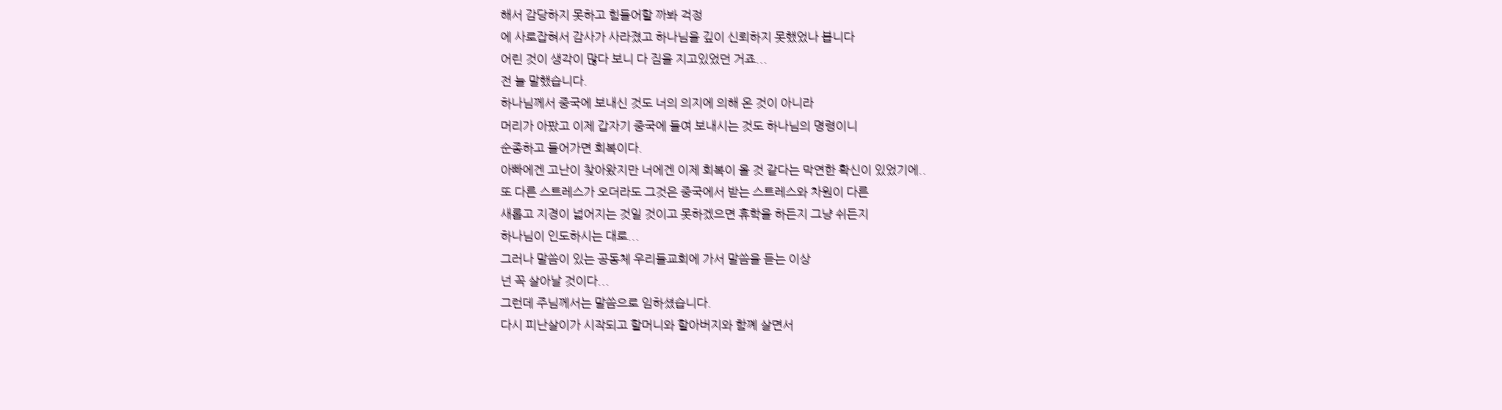해서 감당하지 못하고 힘들어할 까봐 걱정
에 사로잡혀서 감사가 사라졌고 하나님을 깊이 신뢰하지 못했었나 봅니다
어린 것이 생각이 많다 보니 다 짐을 지고있었던 거죠...
전 늘 말했습니다.
하나님께서 중국에 보내신 것도 너의 의지에 의해 온 것이 아니라
머리가 아팠고 이제 갑자기 중국에 들여 보내시는 것도 하나님의 명령이니
순종하고 들어가면 회복이다.
아빠에겐 고난이 찾아왔지만 너에겐 이제 회복이 올 것 같다는 막연한 확신이 있었기에..
또 다른 스트레스가 오더라도 그것은 중국에서 받는 스트레스와 차원이 다른
새롭고 지경이 넓어지는 것일 것이고 못하겠으면 휴학을 하든지 그냥 쉬든지
하나님이 인도하시는 대로...
그러나 말씀이 있는 공동체 우리들교회에 가서 말씀을 듣는 이상
넌 꼭 살아날 것이다...
그런데 주님께서는 말씀으로 임하셨습니다.
다시 피난살이가 시작되고 할머니와 할아버지와 함꼐 살면서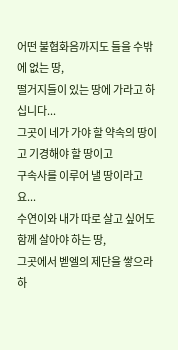어떤 불협화음까지도 들을 수밖에 없는 땅,
떨거지들이 있는 땅에 가라고 하십니다...
그곳이 네가 가야 할 약속의 땅이고 기경해야 할 땅이고
구속사를 이루어 낼 땅이라고요...
수연이와 내가 따로 살고 싶어도 함께 살아야 하는 땅,
그곳에서 벧엘의 제단을 쌓으라 하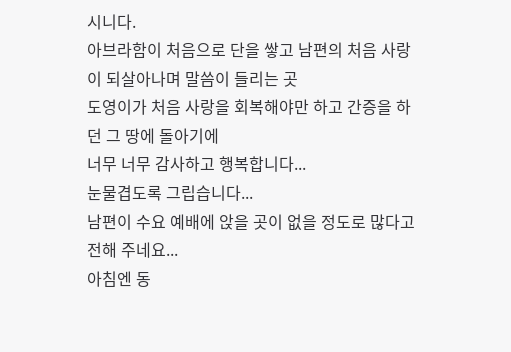시니다.
아브라함이 처음으로 단을 쌓고 남편의 처음 사랑이 되살아나며 말씀이 들리는 곳
도영이가 처음 사랑을 회복해야만 하고 간증을 하던 그 땅에 돌아기에
너무 너무 감사하고 행복합니다...
눈물겹도록 그립습니다...
남편이 수요 예배에 앉을 곳이 없을 정도로 많다고 전해 주네요...
아침엔 동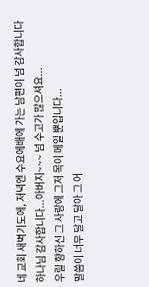네 교회 새벽기도에, 저녁엔 수요에배에 가는 남편이 넘 감사합니다
하나님 감사합니다...아버지~~~ 넘 수고가 많으셔요...
우릴 향하신 그 사랑에 그저 목이 메일 뿐입니다...
말씀이 너무 달고 달아 그 어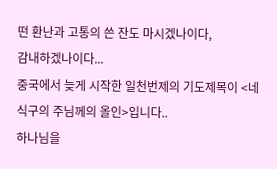떤 환난과 고통의 쓴 잔도 마시겠나이다,
감내하겠나이다...
중국에서 늦게 시작한 일천번제의 기도제목이 <네 식구의 주님께의 올인>입니다..
하나님을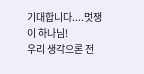기대합니다....멋쟁이 하나님!
우리 생각으론 전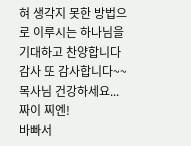혀 생각지 못한 방법으로 이루시는 하나님을 기대하고 찬양합니다
감사 또 감사합니다~~목사님 건강하세요...짜이 찌엔!
바빠서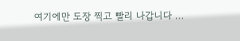여기에만 도장 찍고 빨리 나갑니다 ...